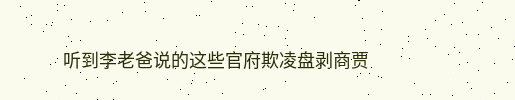听到李老爸说的这些官府欺凌盘剥商贾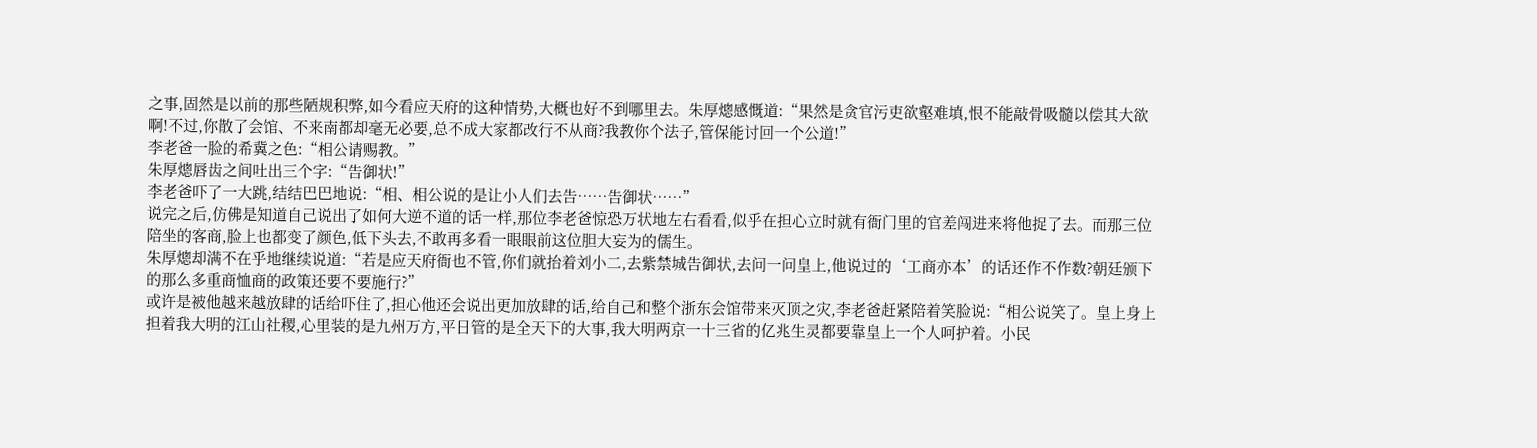之事,固然是以前的那些陋规积弊,如今看应天府的这种情势,大概也好不到哪里去。朱厚熜感慨道:“果然是贪官污吏欲壑难填,恨不能敲骨吸髓以偿其大欲啊!不过,你散了会馆、不来南都却毫无必要,总不成大家都改行不从商?我教你个法子,管保能讨回一个公道!”
李老爸一脸的希冀之色:“相公请赐教。”
朱厚熜唇齿之间吐出三个字:“告御状!”
李老爸吓了一大跳,结结巴巴地说:“相、相公说的是让小人们去告……告御状……”
说完之后,仿佛是知道自己说出了如何大逆不道的话一样,那位李老爸惊恐万状地左右看看,似乎在担心立时就有衙门里的官差闯进来将他捉了去。而那三位陪坐的客商,脸上也都变了颜色,低下头去,不敢再多看一眼眼前这位胆大妄为的儒生。
朱厚熜却满不在乎地继续说道:“若是应天府衙也不管,你们就抬着刘小二,去紫禁城告御状,去问一问皇上,他说过的‘工商亦本’的话还作不作数?朝廷颁下的那么多重商恤商的政策还要不要施行?”
或许是被他越来越放肆的话给吓住了,担心他还会说出更加放肆的话,给自己和整个浙东会馆带来灭顶之灾,李老爸赶紧陪着笑脸说:“相公说笑了。皇上身上担着我大明的江山社稷,心里装的是九州万方,平日管的是全天下的大事,我大明两京一十三省的亿兆生灵都要靠皇上一个人呵护着。小民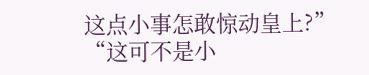这点小事怎敢惊动皇上?”
“这可不是小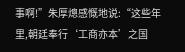事啊!”朱厚熜感慨地说:“这些年里,朝廷奉行‘工商亦本’之国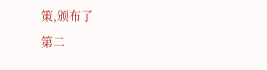策,颁布了
第二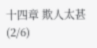十四章 欺人太甚(2/6)